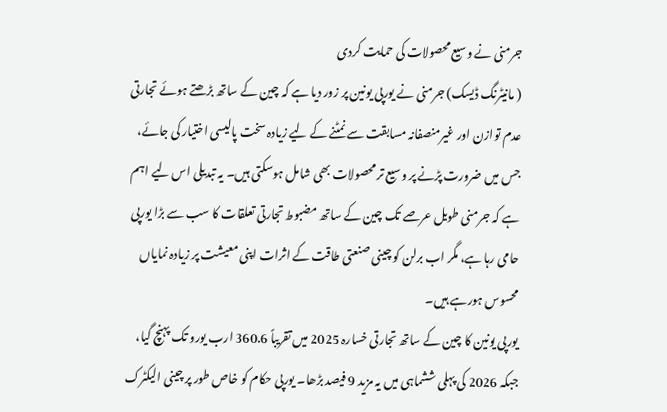جرمنی نے وسیع محصولات کی حمایت کردی
( مانیٹرنگ ڈیسک) جرمنی نے یورپی یونین پر زور دیا ہے کہ چین کے ساتھ بڑھتے ہوئے تجارتی عدم توازن اور غیرمنصفانہ مسابقت سے نمٹنے کے لیے زیادہ سخت پالیسی اختیار کی جائے، جس میں ضرورت پڑنے پر وسیع تر محصولات بھی شامل ہوسکتی ہیں۔ یہ تبدیلی اس لیے اہم ہے کہ جرمنی طویل عرصے تک چین کے ساتھ مضبوط تجارتی تعلقات کا سب سے بڑا یورپی حامی رہا ہے، مگر اب برلن کو چینی صنعتی طاقت کے اثرات اپنی معیشت پر زیادہ نمایاں محسوس ہورہے ہیں۔
یورپی یونین کا چین کے ساتھ تجارتی خسارہ 2025 میں تقریباً 360.6 ارب یورو تک پہنچ گیا، جبکہ 2026 کی پہلی ششماہی میں یہ مزید 9 فیصد بڑھا۔ یورپی حکام کو خاص طور پر چینی الیکٹرک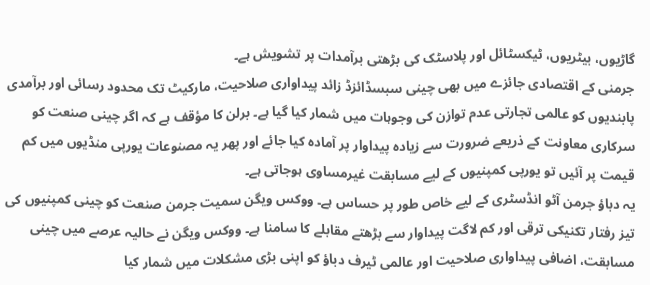گاڑیوں، بیٹریوں، ٹیکسٹائل اور پلاسٹک کی بڑھتی برآمدات پر تشویش ہے۔
جرمنی کے اقتصادی جائزے میں بھی چینی سبسڈائزڈ زائد پیداواری صلاحیت، مارکیٹ تک محدود رسائی اور برآمدی پابندیوں کو عالمی تجارتی عدم توازن کی وجوہات میں شمار کیا گیا ہے۔ برلن کا مؤقف ہے کہ اگر چینی صنعت کو سرکاری معاونت کے ذریعے ضرورت سے زیادہ پیداوار پر آمادہ کیا جائے اور پھر یہ مصنوعات یورپی منڈیوں میں کم قیمت پر آئیں تو یورپی کمپنیوں کے لیے مسابقت غیرمساوی ہوجاتی ہے۔
یہ دباؤ جرمن آٹو انڈسٹری کے لیے خاص طور پر حساس ہے۔ ووکس ویگن سمیت جرمن صنعت کو چینی کمپنیوں کی تیز رفتار تکنیکی ترقی اور کم لاگت پیداوار سے بڑھتے مقابلے کا سامنا ہے۔ ووکس ویگن نے حالیہ عرصے میں چینی مسابقت، اضافی پیداواری صلاحیت اور عالمی ٹیرف دباؤ کو اپنی بڑی مشکلات میں شمار کیا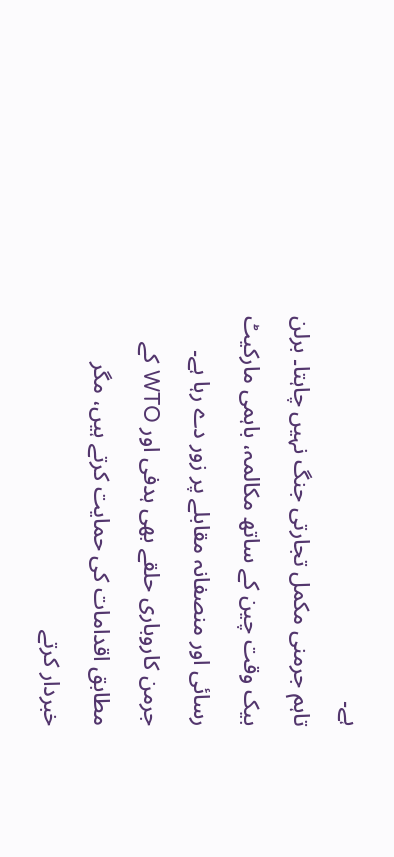ہے۔
تاہم جرمنی مکمل تجارتی جنگ نہیں چاہتا۔ برلن بیک وقت چین کے ساتھ مکالمہ، باہمی مارکیٹ رسائی اور منصفانہ مقابلے پر زور دے رہا ہے۔ جرمن کاروباری حلقے بھی ہدفی اور WTO کے مطابق اقدامات کی حمایت کرتے ہیں، مگر خبردار کرتے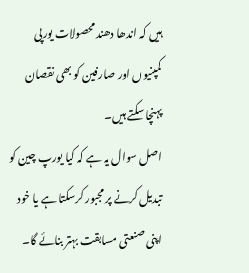ہیں کہ اندھا دھند محصولات یورپی کمپنیوں اور صارفین کو بھی نقصان پہنچا سکتے ہیں۔
اصل سوال یہ ہے کہ کیا یورپ چین کو تبدیل کرنے پر مجبور کرسکتا ہے یا خود اپنی صنعتی مسابقت بہتر بنائے گا۔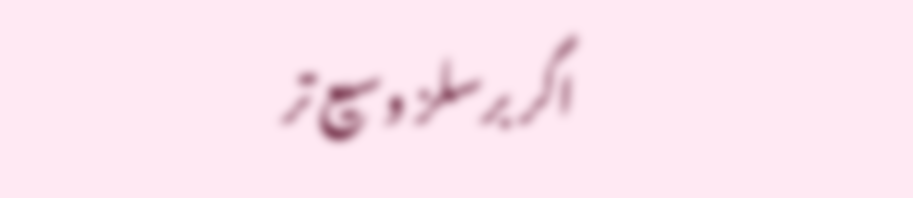اگر برسلز وسیع تر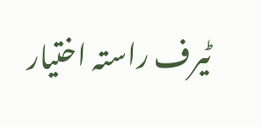ٹیرف راستہ اختیار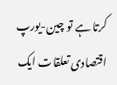کرتا ہے تو چین-یورپ اقتصادی تعلقات ایک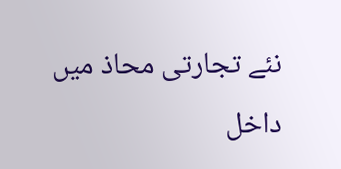نئے تجارتی محاذ میں داخل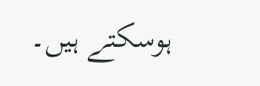ہوسکتے ہیں۔